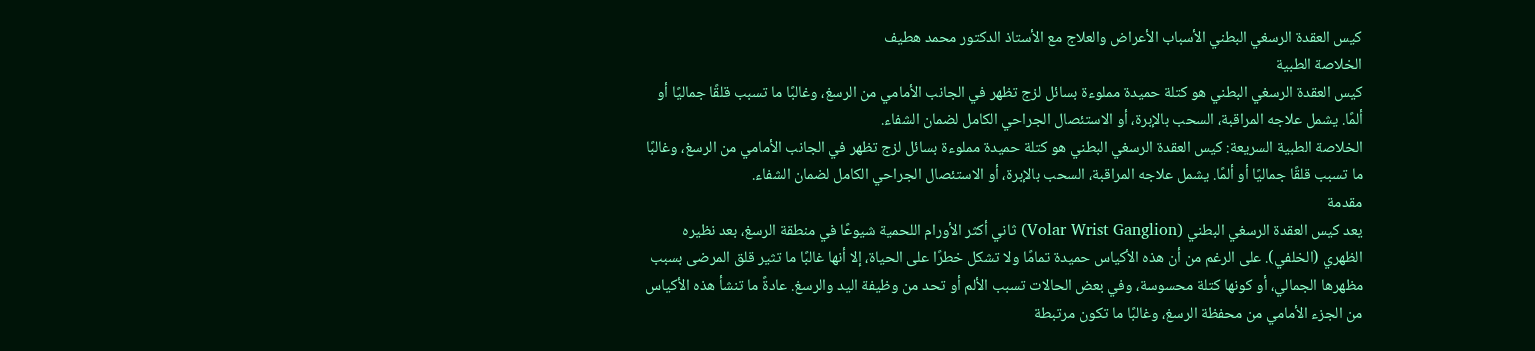كيس العقدة الرسغي البطني الأسباب الأعراض والعلاج مع الأستاذ الدكتور محمد هطيف
الخلاصة الطبية
كيس العقدة الرسغي البطني هو كتلة حميدة مملوءة بسائل لزج تظهر في الجانب الأمامي من الرسغ، وغالبًا ما تسبب قلقًا جماليًا أو ألمًا. يشمل علاجه المراقبة، السحب بالإبرة، أو الاستئصال الجراحي الكامل لضمان الشفاء.
الخلاصة الطبية السريعة: كيس العقدة الرسغي البطني هو كتلة حميدة مملوءة بسائل لزج تظهر في الجانب الأمامي من الرسغ، وغالبًا ما تسبب قلقًا جماليًا أو ألمًا. يشمل علاجه المراقبة، السحب بالإبرة، أو الاستئصال الجراحي الكامل لضمان الشفاء.
مقدمة
يعد كيس العقدة الرسغي البطني (Volar Wrist Ganglion) ثاني أكثر الأورام اللحمية شيوعًا في منطقة الرسغ، بعد نظيره الظهري (الخلفي). على الرغم من أن هذه الأكياس حميدة تمامًا ولا تشكل خطرًا على الحياة، إلا أنها غالبًا ما تثير قلق المرضى بسبب مظهرها الجمالي، أو كونها كتلة محسوسة، وفي بعض الحالات تسبب الألم أو تحد من وظيفة اليد والرسغ. عادةً ما تنشأ هذه الأكياس من الجزء الأمامي من محفظة الرسغ، وغالبًا ما تكون مرتبطة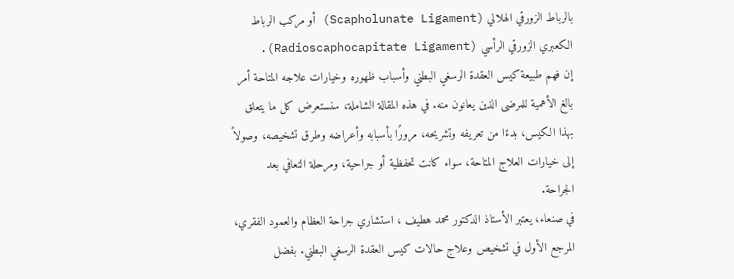بالرباط الزورقي الهلالي (Scapholunate Ligament) أو مركب الرباط الكعبري الزورقي الرأسي (Radioscaphocapitate Ligament).
إن فهم طبيعة كيس العقدة الرسغي البطني وأسباب ظهوره وخيارات علاجه المتاحة أمر بالغ الأهمية للمرضى الذين يعانون منه. في هذه المقالة الشاملة، سنستعرض كل ما يتعلق بهذا الكيس، بدءًا من تعريفه وتشريحه، مرورًا بأسبابه وأعراضه وطرق تشخيصه، وصولاً إلى خيارات العلاج المتاحة، سواء كانت تحفظية أو جراحية، ومرحلة التعافي بعد الجراحة.
في صنعاء، يعتبر الأستاذ الدكتور محمد هطيف ، استشاري جراحة العظام والعمود الفقري، المرجع الأول في تشخيص وعلاج حالات كيس العقدة الرسغي البطني. بفضل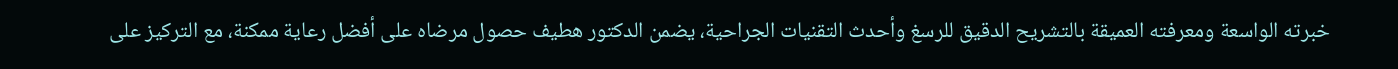خبرته الواسعة ومعرفته العميقة بالتشريح الدقيق للرسغ وأحدث التقنيات الجراحية، يضمن الدكتور هطيف حصول مرضاه على أفضل رعاية ممكنة، مع التركيز على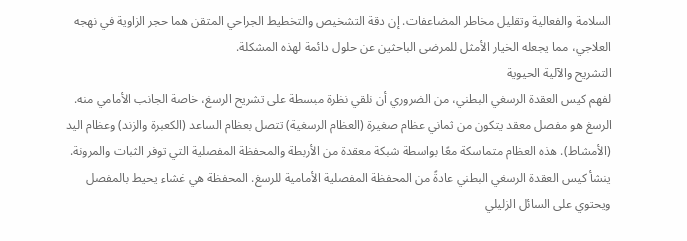السلامة والفعالية وتقليل مخاطر المضاعفات. إن دقة التشخيص والتخطيط الجراحي المتقن هما حجر الزاوية في نهجه العلاجي، مما يجعله الخيار الأمثل للمرضى الباحثين عن حلول دائمة لهذه المشكلة.
التشريح والآلية الحيوية
لفهم كيس العقدة الرسغي البطني، من الضروري أن نلقي نظرة مبسطة على تشريح الرسغ، خاصة الجانب الأمامي منه. الرسغ هو مفصل معقد يتكون من ثماني عظام صغيرة (العظام الرسغية) تتصل بعظام الساعد (الكعبرة والزند) وعظام اليد (الأمشاط). هذه العظام متماسكة معًا بواسطة شبكة معقدة من الأربطة والمحفظة المفصلية التي توفر الثبات والمرونة.
ينشأ كيس العقدة الرسغي البطني عادةً من المحفظة المفصلية الأمامية للرسغ. المحفظة هي غشاء يحيط بالمفصل ويحتوي على السائل الزليلي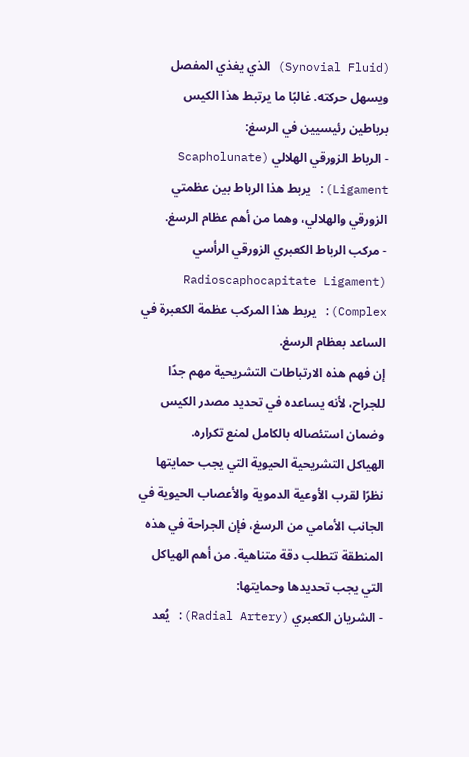(Synovial Fluid) الذي يغذي المفصل ويسهل حركته. غالبًا ما يرتبط هذا الكيس برباطين رئيسيين في الرسغ:
- الرباط الزورقي الهلالي (Scapholunate Ligament): يربط هذا الرباط بين عظمتي الزورقي والهلالي، وهما من أهم عظام الرسغ.
- مركب الرباط الكعبري الزورقي الرأسي (Radioscaphocapitate Ligament Complex): يربط هذا المركب عظمة الكعبرة في الساعد بعظام الرسغ.
إن فهم هذه الارتباطات التشريحية مهم جدًا للجراح، لأنه يساعده في تحديد مصدر الكيس وضمان استئصاله بالكامل لمنع تكراره.
الهياكل التشريحية الحيوية التي يجب حمايتها
نظرًا لقرب الأوعية الدموية والأعصاب الحيوية في الجانب الأمامي من الرسغ، فإن الجراحة في هذه المنطقة تتطلب دقة متناهية. من أهم الهياكل التي يجب تحديدها وحمايتها:
- الشريان الكعبري (Radial Artery): يُعد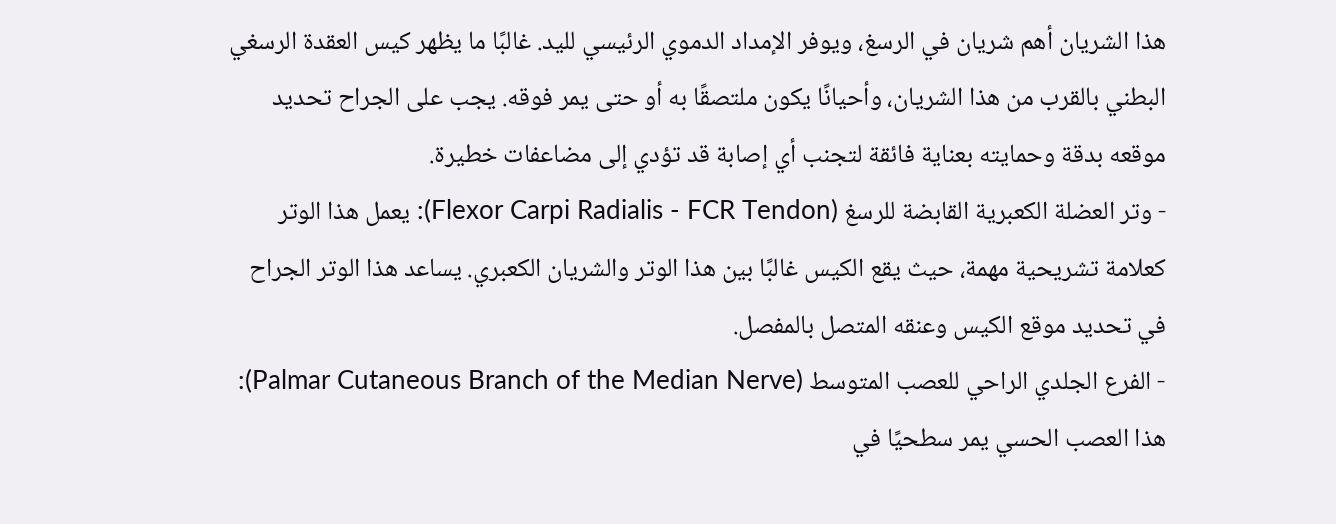هذا الشريان أهم شريان في الرسغ، ويوفر الإمداد الدموي الرئيسي لليد. غالبًا ما يظهر كيس العقدة الرسغي البطني بالقرب من هذا الشريان، وأحيانًا يكون ملتصقًا به أو حتى يمر فوقه. يجب على الجراح تحديد موقعه بدقة وحمايته بعناية فائقة لتجنب أي إصابة قد تؤدي إلى مضاعفات خطيرة.
- وتر العضلة الكعبرية القابضة للرسغ (Flexor Carpi Radialis - FCR Tendon): يعمل هذا الوتر كعلامة تشريحية مهمة، حيث يقع الكيس غالبًا بين هذا الوتر والشريان الكعبري. يساعد هذا الوتر الجراح في تحديد موقع الكيس وعنقه المتصل بالمفصل.
- الفرع الجلدي الراحي للعصب المتوسط (Palmar Cutaneous Branch of the Median Nerve): هذا العصب الحسي يمر سطحيًا في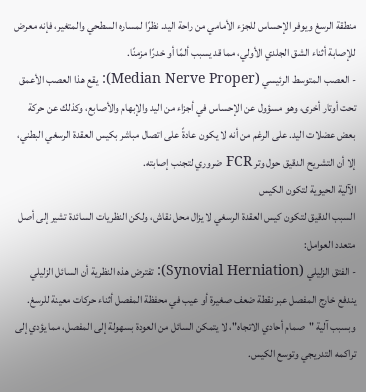منطقة الرسغ ويوفر الإحساس للجزء الأمامي من راحة اليد. نظرًا لمساره السطحي والمتغير، فإنه معرض للإصابة أثناء الشق الجلدي الأولي، مما قد يسبب ألمًا أو خدرًا مزمنًا.
- العصب المتوسط الرئيسي (Median Nerve Proper): يقع هذا العصب الأعمق تحت أوتار أخرى، وهو مسؤول عن الإحساس في أجزاء من اليد والإبهام والأصابع، وكذلك عن حركة بعض عضلات اليد. على الرغم من أنه لا يكون عادةً على اتصال مباشر بكيس العقدة الرسغي البطني، إلا أن التشريح الدقيق حول وتر FCR ضروري لتجنب إصابته.
الآلية الحيوية لتكون الكيس
السبب الدقيق لتكون كيس العقدة الرسغي لا يزال محل نقاش، ولكن النظريات السائدة تشير إلى أصل متعدد العوامل:
- الفتق الزليلي (Synovial Herniation): تفترض هذه النظرية أن السائل الزليلي يندفع خارج المفصل عبر نقطة ضعف صغيرة أو عيب في محفظة المفصل أثناء حركات معينة للرسغ. وبسبب آلية "صمام أحادي الاتجاه"، لا يتمكن السائل من العودة بسهولة إلى المفصل، مما يؤدي إلى تراكمه التدريجي وتوسع الكيس.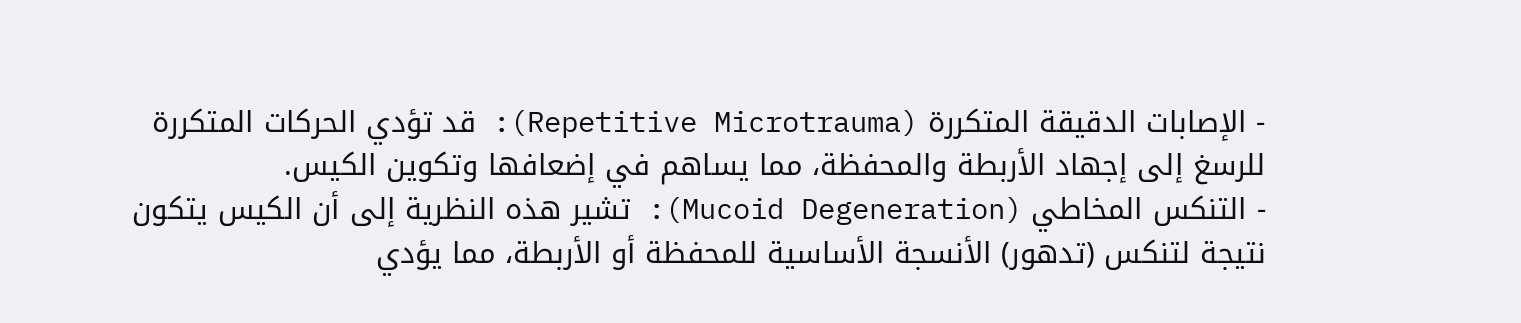- الإصابات الدقيقة المتكررة (Repetitive Microtrauma): قد تؤدي الحركات المتكررة للرسغ إلى إجهاد الأربطة والمحفظة، مما يساهم في إضعافها وتكوين الكيس.
- التنكس المخاطي (Mucoid Degeneration): تشير هذه النظرية إلى أن الكيس يتكون نتيجة لتنكس (تدهور) الأنسجة الأساسية للمحفظة أو الأربطة، مما يؤدي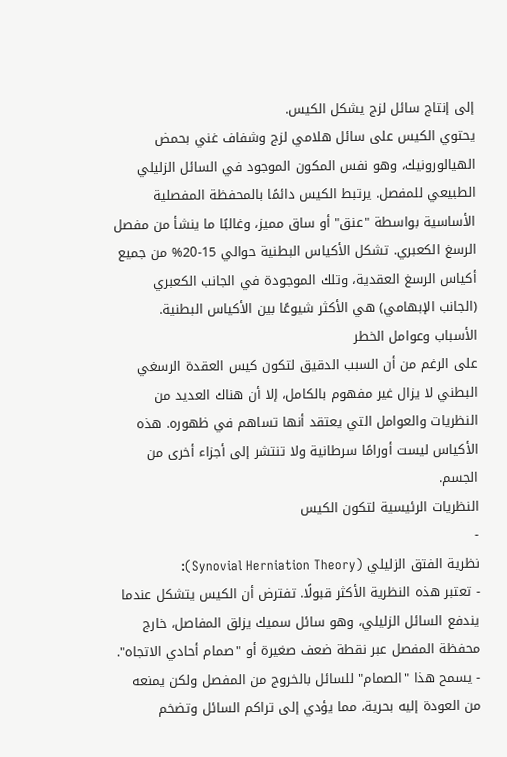إلى إنتاج سائل لزج يشكل الكيس.
يحتوي الكيس على سائل هلامي لزج وشفاف غني بحمض الهيالورونيك، وهو نفس المكون الموجود في السائل الزليلي الطبيعي للمفصل. يرتبط الكيس دائمًا بالمحفظة المفصلية الأساسية بواسطة "عنق" أو ساق مميز، وغالبًا ما ينشأ من مفصل الرسغ الكعبري. تشكل الأكياس البطنية حوالي 15-20% من جميع أكياس الرسغ العقدية، وتلك الموجودة في الجانب الكعبري (الجانب الإبهامي) هي الأكثر شيوعًا بين الأكياس البطنية.
الأسباب وعوامل الخطر
على الرغم من أن السبب الدقيق لتكون كيس العقدة الرسغي البطني لا يزال غير مفهوم بالكامل، إلا أن هناك العديد من النظريات والعوامل التي يعتقد أنها تساهم في ظهوره. هذه الأكياس ليست أورامًا سرطانية ولا تنتشر إلى أجزاء أخرى من الجسم.
النظريات الرئيسية لتكون الكيس
-
نظرية الفتق الزليلي (Synovial Herniation Theory):
- تعتبر هذه النظرية الأكثر قبولًا. تفترض أن الكيس يتشكل عندما يندفع السائل الزليلي، وهو سائل سميك يزلق المفاصل، خارج محفظة المفصل عبر نقطة ضعف صغيرة أو "صمام أحادي الاتجاه".
- يسمح هذا "الصمام" للسائل بالخروج من المفصل ولكن يمنعه من العودة إليه بحرية، مما يؤدي إلى تراكم السائل وتضخم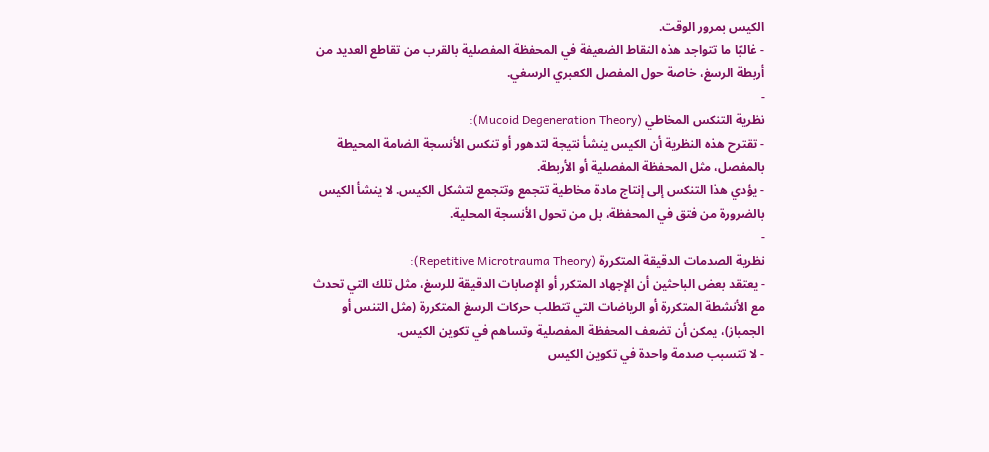الكيس بمرور الوقت.
- غالبًا ما تتواجد هذه النقاط الضعيفة في المحفظة المفصلية بالقرب من تقاطع العديد من أربطة الرسغ، خاصة حول المفصل الكعبري الرسغي.
-
نظرية التنكس المخاطي (Mucoid Degeneration Theory):
- تقترح هذه النظرية أن الكيس ينشأ نتيجة لتدهور أو تنكس الأنسجة الضامة المحيطة بالمفصل، مثل المحفظة المفصلية أو الأربطة.
- يؤدي هذا التنكس إلى إنتاج مادة مخاطية تتجمع وتتجمع لتشكل الكيس. لا ينشأ الكيس بالضرورة من فتق في المحفظة، بل من تحول الأنسجة المحلية.
-
نظرية الصدمات الدقيقة المتكررة (Repetitive Microtrauma Theory):
- يعتقد بعض الباحثين أن الإجهاد المتكرر أو الإصابات الدقيقة للرسغ، مثل تلك التي تحدث مع الأنشطة المتكررة أو الرياضات التي تتطلب حركات الرسغ المتكررة (مثل التنس أو الجمباز)، يمكن أن تضعف المحفظة المفصلية وتساهم في تكوين الكيس.
- لا تتسبب صدمة واحدة في تكوين الكيس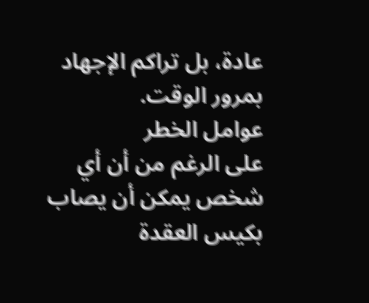عادة، بل تراكم الإجهاد بمرور الوقت.
عوامل الخطر
على الرغم من أن أي شخص يمكن أن يصاب بكيس العقدة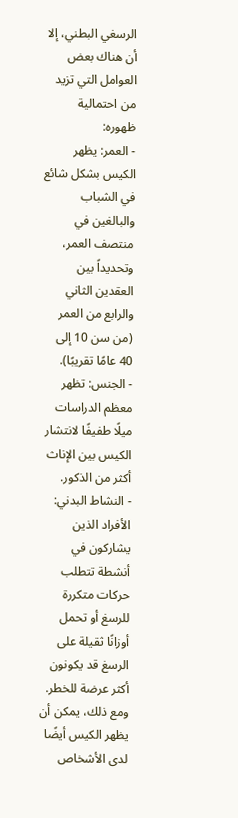الرسغي البطني، إلا أن هناك بعض العوامل التي تزيد من احتمالية ظهوره:
- العمر: يظهر الكيس بشكل شائع في الشباب والبالغين في منتصف العمر، وتحديداً بين العقدين الثاني والرابع من العمر (من سن 10 إلى 40 عامًا تقريبًا).
- الجنس: تظهر معظم الدراسات ميلًا طفيفًا لانتشار الكيس بين الإناث أكثر من الذكور.
- النشاط البدني: الأفراد الذين يشاركون في أنشطة تتطلب حركات متكررة للرسغ أو تحمل أوزانًا ثقيلة على الرسغ قد يكونون أكثر عرضة للخطر. ومع ذلك، يمكن أن يظهر الكيس أيضًا لدى الأشخاص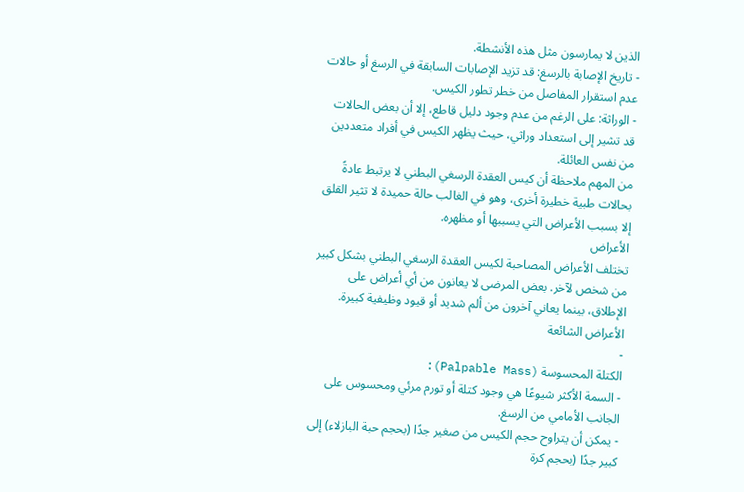الذين لا يمارسون مثل هذه الأنشطة.
- تاريخ الإصابة بالرسغ: قد تزيد الإصابات السابقة في الرسغ أو حالات عدم استقرار المفاصل من خطر تطور الكيس.
- الوراثة: على الرغم من عدم وجود دليل قاطع، إلا أن بعض الحالات قد تشير إلى استعداد وراثي، حيث يظهر الكيس في أفراد متعددين من نفس العائلة.
من المهم ملاحظة أن كيس العقدة الرسغي البطني لا يرتبط عادةً بحالات طبية خطيرة أخرى، وهو في الغالب حالة حميدة لا تثير القلق إلا بسبب الأعراض التي يسببها أو مظهره.
الأعراض
تختلف الأعراض المصاحبة لكيس العقدة الرسغي البطني بشكل كبير من شخص لآخر. بعض المرضى لا يعانون من أي أعراض على الإطلاق، بينما يعاني آخرون من ألم شديد أو قيود وظيفية كبيرة.
الأعراض الشائعة
-
الكتلة المحسوسة (Palpable Mass):
- السمة الأكثر شيوعًا هي وجود كتلة أو تورم مرئي ومحسوس على الجانب الأمامي من الرسغ.
- يمكن أن يتراوح حجم الكيس من صغير جدًا (بحجم حبة البازلاء) إلى كبير جدًا (بحجم كرة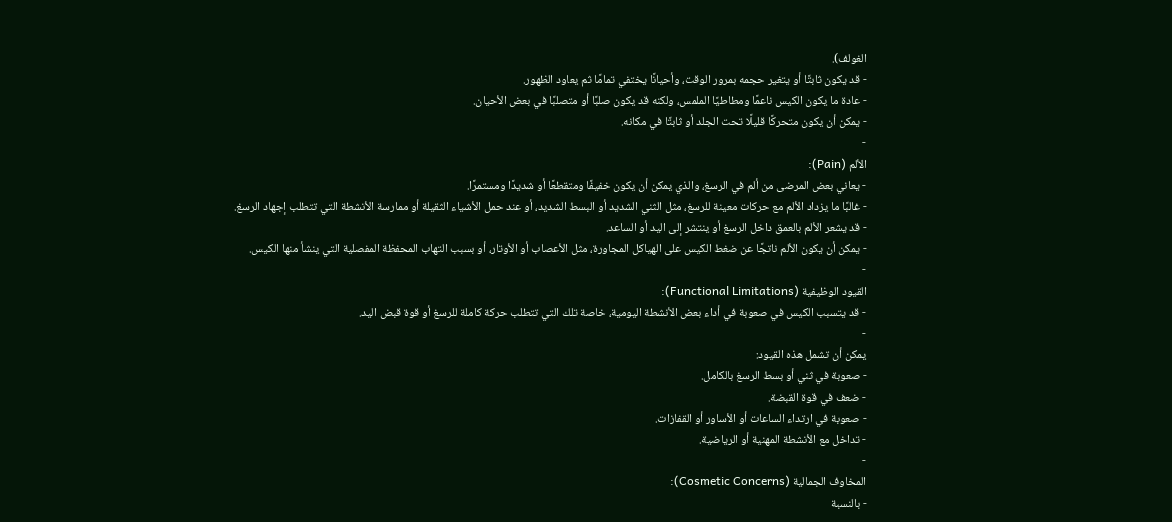الغولف).
- قد يكون ثابتًا أو يتغير حجمه بمرور الوقت، وأحيانًا يختفي تمامًا ثم يعاود الظهور.
- عادة ما يكون الكيس ناعمًا ومطاطيًا الملمس، ولكنه قد يكون صلبًا أو متصلبًا في بعض الأحيان.
- يمكن أن يكون متحركًا قليلًا تحت الجلد أو ثابتًا في مكانه.
-
الألم (Pain):
- يعاني بعض المرضى من ألم في الرسغ، والذي يمكن أن يكون خفيفًا ومتقطعًا أو شديدًا ومستمرًا.
- غالبًا ما يزداد الألم مع حركات معينة للرسغ، مثل الثني الشديد أو البسط الشديد، أو عند حمل الأشياء الثقيلة أو ممارسة الأنشطة التي تتطلب إجهاد الرسغ.
- قد يشعر الألم بالعمق داخل الرسغ أو ينتشر إلى اليد أو الساعد.
- يمكن أن يكون الألم ناتجًا عن ضغط الكيس على الهياكل المجاورة، مثل الأعصاب أو الأوتار، أو بسبب التهاب المحفظة المفصلية التي ينشأ منها الكيس.
-
القيود الوظيفية (Functional Limitations):
- قد يتسبب الكيس في صعوبة في أداء بعض الأنشطة اليومية، خاصة تلك التي تتطلب حركة كاملة للرسغ أو قوة قبض اليد.
-
يمكن أن تشمل هذه القيود:
- صعوبة في ثني أو بسط الرسغ بالكامل.
- ضعف في قوة القبضة.
- صعوبة في ارتداء الساعات أو الأساور أو القفازات.
- تداخل مع الأنشطة المهنية أو الرياضية.
-
المخاوف الجمالية (Cosmetic Concerns):
- بالنسبة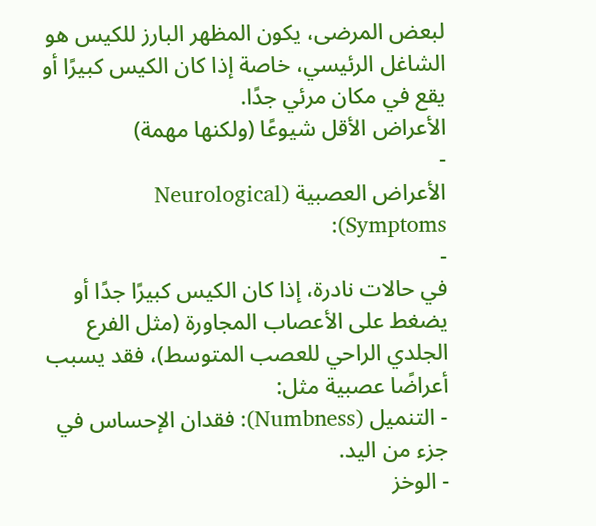لبعض المرضى، يكون المظهر البارز للكيس هو الشاغل الرئيسي، خاصة إذا كان الكيس كبيرًا أو يقع في مكان مرئي جدًا.
الأعراض الأقل شيوعًا (ولكنها مهمة)
-
الأعراض العصبية (Neurological Symptoms):
-
في حالات نادرة، إذا كان الكيس كبيرًا جدًا أو يضغط على الأعصاب المجاورة (مثل الفرع الجلدي الراحي للعصب المتوسط)، فقد يسبب أعراضًا عصبية مثل:
- التنميل (Numbness): فقدان الإحساس في جزء من اليد.
- الوخز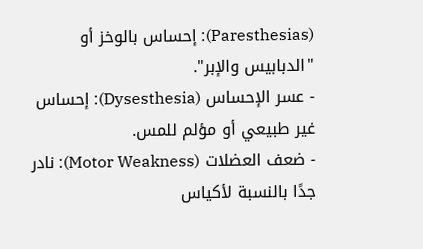(Paresthesias): إحساس بالوخز أو "الدبابيس والإبر".
- عسر الإحساس (Dysesthesia): إحساس غير طبيعي أو مؤلم للمس.
- ضعف العضلات (Motor Weakness): نادر جدًا بالنسبة لأكياس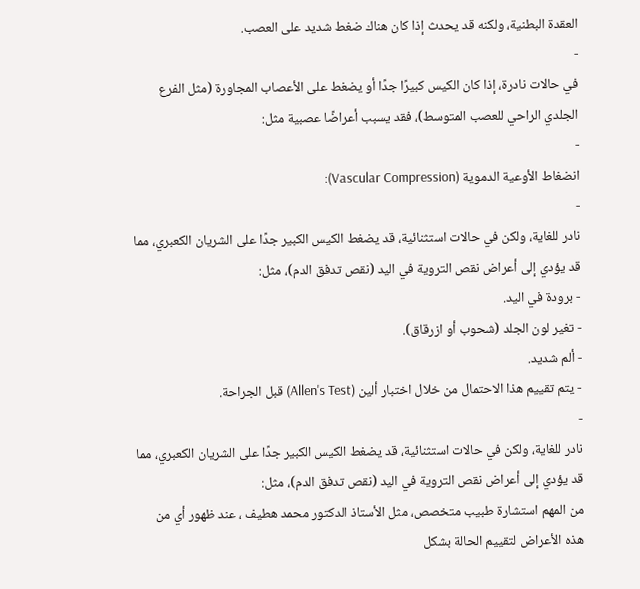العقدة البطنية، ولكنه قد يحدث إذا كان هناك ضغط شديد على العصب.
-
في حالات نادرة، إذا كان الكيس كبيرًا جدًا أو يضغط على الأعصاب المجاورة (مثل الفرع الجلدي الراحي للعصب المتوسط)، فقد يسبب أعراضًا عصبية مثل:
-
انضغاط الأوعية الدموية (Vascular Compression):
-
نادر للغاية، ولكن في حالات استثنائية، قد يضغط الكيس الكبير جدًا على الشريان الكعبري، مما قد يؤدي إلى أعراض نقص التروية في اليد (نقص تدفق الدم)، مثل:
- برودة في اليد.
- تغير لون الجلد (شحوب أو ازرقاق).
- ألم شديد.
- يتم تقييم هذا الاحتمال من خلال اختبار ألين (Allen's Test) قبل الجراحة.
-
نادر للغاية، ولكن في حالات استثنائية، قد يضغط الكيس الكبير جدًا على الشريان الكعبري، مما قد يؤدي إلى أعراض نقص التروية في اليد (نقص تدفق الدم)، مثل:
من المهم استشارة طبيب متخصص، مثل الأستاذ الدكتور محمد هطيف ، عند ظهور أي من هذه الأعراض لتقييم الحالة بشكل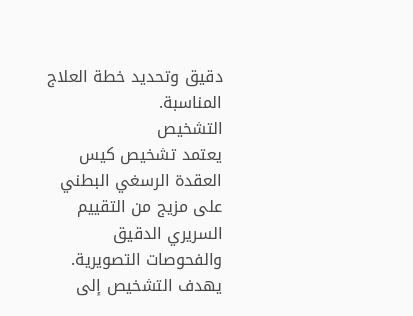دقيق وتحديد خطة العلاج المناسبة.
التشخيص
يعتمد تشخيص كيس العقدة الرسغي البطني على مزيج من التقييم السريري الدقيق والفحوصات التصويرية. يهدف التشخيص إلى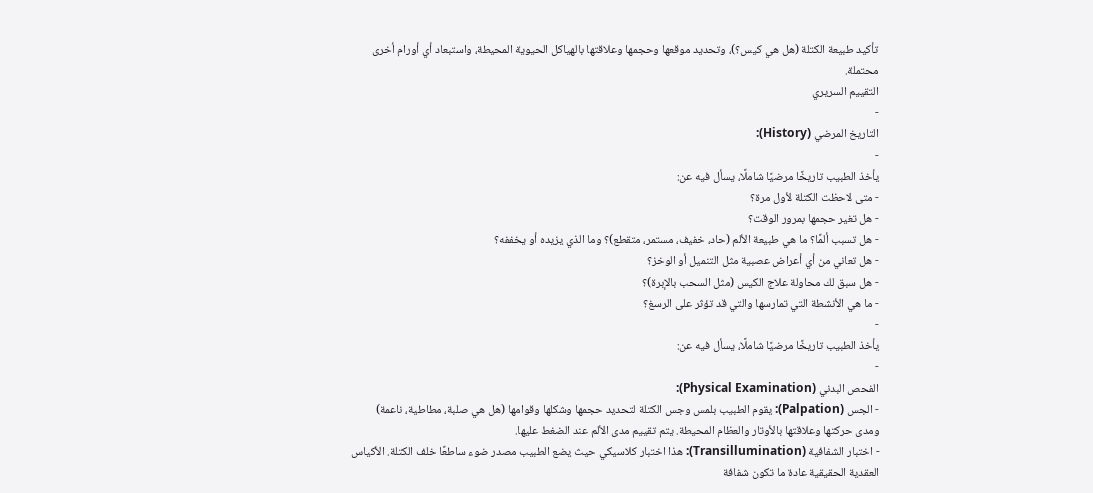تأكيد طبيعة الكتلة (هل هي كيس؟)، وتحديد موقعها وحجمها وعلاقتها بالهياكل الحيوية المحيطة، واستبعاد أي أورام أخرى محتملة.
التقييم السريري
-
التاريخ المرضي (History):
-
يأخذ الطبيب تاريخًا مرضيًا شاملًا، يسأل فيه عن:
- متى لاحظت الكتلة لأول مرة؟
- هل تغير حجمها بمرور الوقت؟
- هل تسبب ألمًا؟ ما هي طبيعة الألم (حاد، خفيف، مستمر، متقطع)؟ وما الذي يزيده أو يخففه؟
- هل تعاني من أي أعراض عصبية مثل التنميل أو الوخز؟
- هل سبق لك محاولة علاج الكيس (مثل السحب بالإبرة)؟
- ما هي الأنشطة التي تمارسها والتي قد تؤثر على الرسغ؟
-
يأخذ الطبيب تاريخًا مرضيًا شاملًا، يسأل فيه عن:
-
الفحص البدني (Physical Examination):
- الجس (Palpation): يقوم الطبيب بلمس وجس الكتلة لتحديد حجمها وشكلها وقوامها (هل هي صلبة، مطاطية، ناعمة) ومدى حركتها وعلاقتها بالأوتار والعظام المحيطة. يتم تقييم مدى الألم عند الضغط عليها.
- اختبار الشفافية (Transillumination): هذا اختبار كلاسيكي حيث يضع الطبيب مصدر ضوء ساطعًا خلف الكتلة. الأكياس العقدية الحقيقية عادة ما تكون شفافة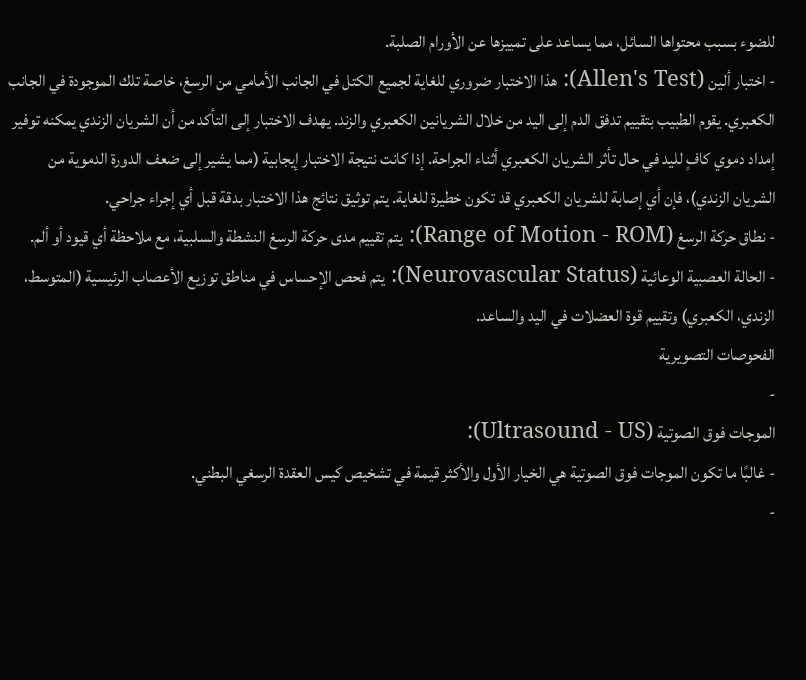للضوء بسبب محتواها السائل، مما يساعد على تمييزها عن الأورام الصلبة.
- اختبار ألين (Allen's Test): هذا الاختبار ضروري للغاية لجميع الكتل في الجانب الأمامي من الرسغ، خاصة تلك الموجودة في الجانب الكعبري. يقوم الطبيب بتقييم تدفق الدم إلى اليد من خلال الشريانين الكعبري والزند. يهدف الاختبار إلى التأكد من أن الشريان الزندي يمكنه توفير إمداد دموي كافٍ لليد في حال تأثر الشريان الكعبري أثناء الجراحة. إذا كانت نتيجة الاختبار إيجابية (مما يشير إلى ضعف الدورة الدموية من الشريان الزندي)، فإن أي إصابة للشريان الكعبري قد تكون خطيرة للغاية. يتم توثيق نتائج هذا الاختبار بدقة قبل أي إجراء جراحي.
- نطاق حركة الرسغ (Range of Motion - ROM): يتم تقييم مدى حركة الرسغ النشطة والسلبية، مع ملاحظة أي قيود أو ألم.
- الحالة العصبية الوعائية (Neurovascular Status): يتم فحص الإحساس في مناطق توزيع الأعصاب الرئيسية (المتوسط، الزندي، الكعبري) وتقييم قوة العضلات في اليد والساعد.
الفحوصات التصويرية
-
الموجات فوق الصوتية (Ultrasound - US):
- غالبًا ما تكون الموجات فوق الصوتية هي الخيار الأول والأكثر قيمة في تشخيص كيس العقدة الرسغي البطني.
-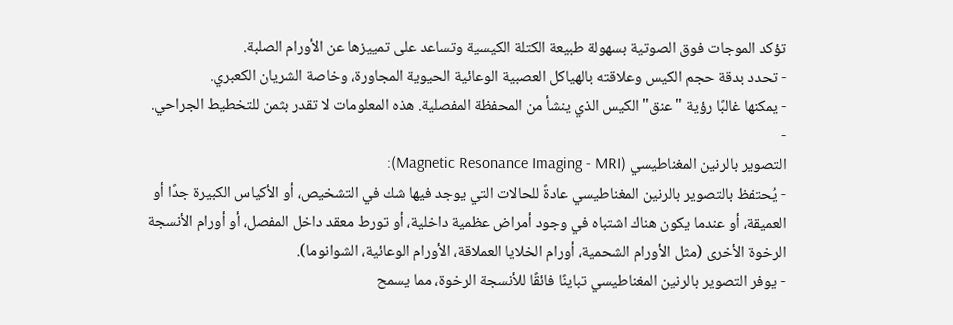تؤكد الموجات فوق الصوتية بسهولة طبيعة الكتلة الكيسية وتساعد على تمييزها عن الأورام الصلبة.
- تحدد بدقة حجم الكيس وعلاقته بالهياكل العصبية الوعائية الحيوية المجاورة، وخاصة الشريان الكعبري.
- يمكنها غالبًا رؤية "عنق" الكيس الذي ينشأ من المحفظة المفصلية. هذه المعلومات لا تقدر بثمن للتخطيط الجراحي.
-
التصوير بالرنين المغناطيسي (Magnetic Resonance Imaging - MRI):
- يُحتفظ بالتصوير بالرنين المغناطيسي عادةً للحالات التي يوجد فيها شك في التشخيص، أو الأكياس الكبيرة جدًا أو العميقة، أو عندما يكون هناك اشتباه في وجود أمراض عظمية داخلية، أو تورط معقد داخل المفصل، أو أورام الأنسجة الرخوة الأخرى (مثل الأورام الشحمية، أورام الخلايا العملاقة، الأورام الوعائية، الشوانوما).
- يوفر التصوير بالرنين المغناطيسي تباينًا فائقًا للأنسجة الرخوة، مما يسمح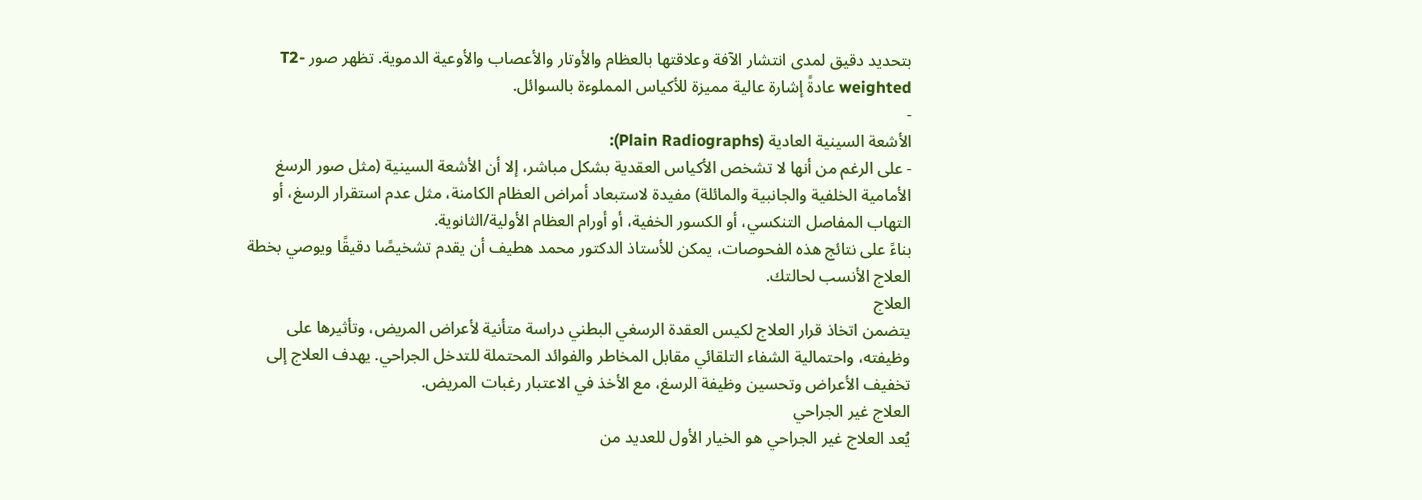بتحديد دقيق لمدى انتشار الآفة وعلاقتها بالعظام والأوتار والأعصاب والأوعية الدموية. تظهر صور T2-weighted عادةً إشارة عالية مميزة للأكياس المملوءة بالسوائل.
-
الأشعة السينية العادية (Plain Radiographs):
- على الرغم من أنها لا تشخص الأكياس العقدية بشكل مباشر، إلا أن الأشعة السينية (مثل صور الرسغ الأمامية الخلفية والجانبية والمائلة) مفيدة لاستبعاد أمراض العظام الكامنة، مثل عدم استقرار الرسغ، أو التهاب المفاصل التنكسي، أو الكسور الخفية، أو أورام العظام الأولية/الثانوية.
بناءً على نتائج هذه الفحوصات، يمكن للأستاذ الدكتور محمد هطيف أن يقدم تشخيصًا دقيقًا ويوصي بخطة العلاج الأنسب لحالتك.
العلاج
يتضمن اتخاذ قرار العلاج لكيس العقدة الرسغي البطني دراسة متأنية لأعراض المريض، وتأثيرها على وظيفته، واحتمالية الشفاء التلقائي مقابل المخاطر والفوائد المحتملة للتدخل الجراحي. يهدف العلاج إلى تخفيف الأعراض وتحسين وظيفة الرسغ، مع الأخذ في الاعتبار رغبات المريض.
العلاج غير الجراحي
يُعد العلاج غير الجراحي هو الخيار الأول للعديد من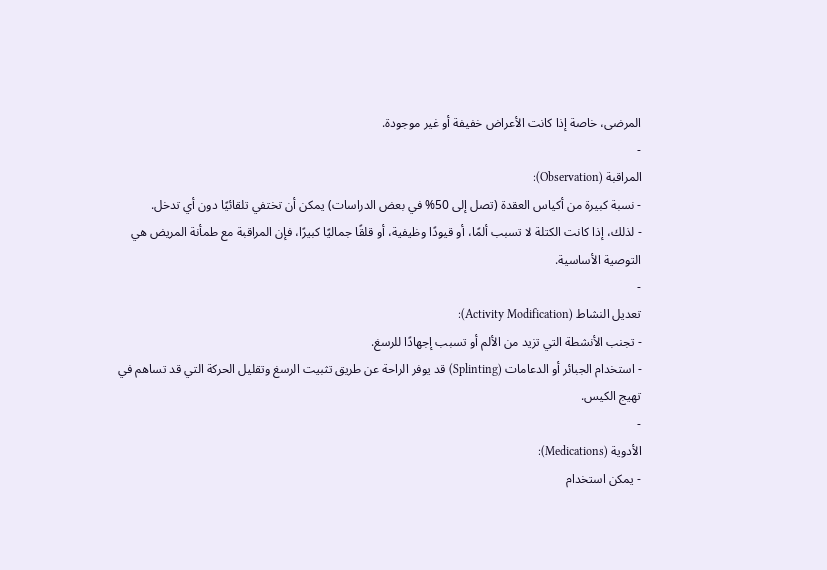المرضى، خاصة إذا كانت الأعراض خفيفة أو غير موجودة.
-
المراقبة (Observation):
- نسبة كبيرة من أكياس العقدة (تصل إلى 50% في بعض الدراسات) يمكن أن تختفي تلقائيًا دون أي تدخل.
- لذلك، إذا كانت الكتلة لا تسبب ألمًا، أو قيودًا وظيفية، أو قلقًا جماليًا كبيرًا، فإن المراقبة مع طمأنة المريض هي التوصية الأساسية.
-
تعديل النشاط (Activity Modification):
- تجنب الأنشطة التي تزيد من الألم أو تسبب إجهادًا للرسغ.
- استخدام الجبائر أو الدعامات (Splinting) قد يوفر الراحة عن طريق تثبيت الرسغ وتقليل الحركة التي قد تساهم في تهيج الكيس.
-
الأدوية (Medications):
- يمكن استخدام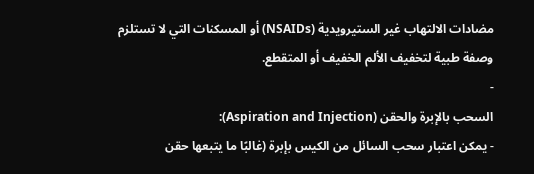مضادات الالتهاب غير الستيرويدية (NSAIDs) أو المسكنات التي لا تستلزم وصفة طبية لتخفيف الألم الخفيف أو المتقطع.
-
السحب بالإبرة والحقن (Aspiration and Injection):
- يمكن اعتبار سحب السائل من الكيس بإبرة (غالبًا ما يتبعها حقن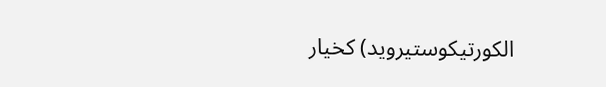الكورتيكوستيرويد) كخيار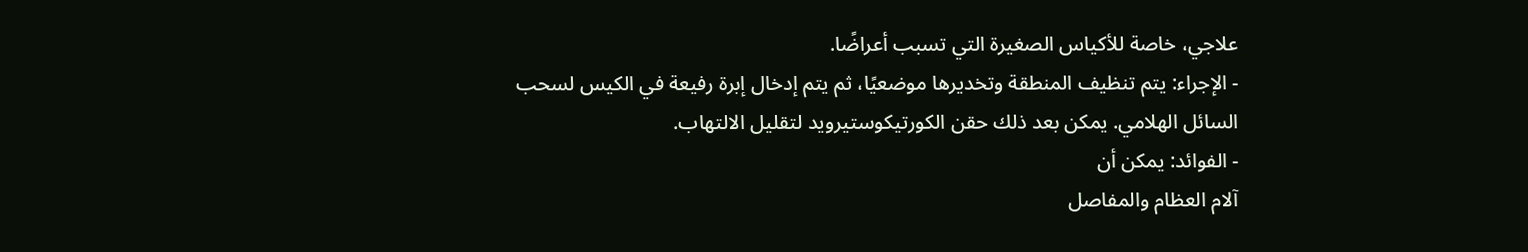علاجي، خاصة للأكياس الصغيرة التي تسبب أعراضًا.
- الإجراء: يتم تنظيف المنطقة وتخديرها موضعيًا، ثم يتم إدخال إبرة رفيعة في الكيس لسحب السائل الهلامي. يمكن بعد ذلك حقن الكورتيكوستيرويد لتقليل الالتهاب.
- الفوائد: يمكن أن
آلام العظام والمفاصل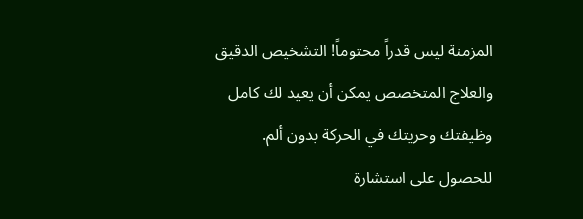المزمنة ليس قدراً محتوماً! التشخيص الدقيق والعلاج المتخصص يمكن أن يعيد لك كامل وظيفتك وحريتك في الحركة بدون ألم.
للحصول على استشارة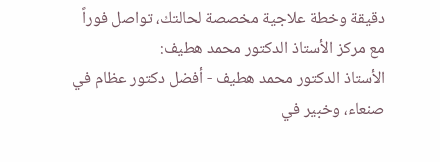دقيقة وخطة علاجية مخصصة لحالتك، تواصل فوراً مع مركز الأستاذ الدكتور محمد هطيف:
الأستاذ الدكتور محمد هطيف - أفضل دكتور عظام في صنعاء، وخبير في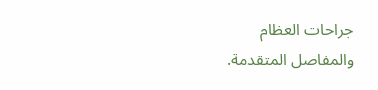جراحات العظام والمفاصل المتقدمة.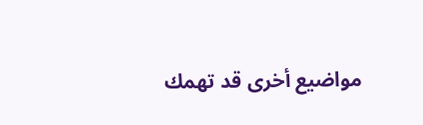مواضيع أخرى قد تهمك